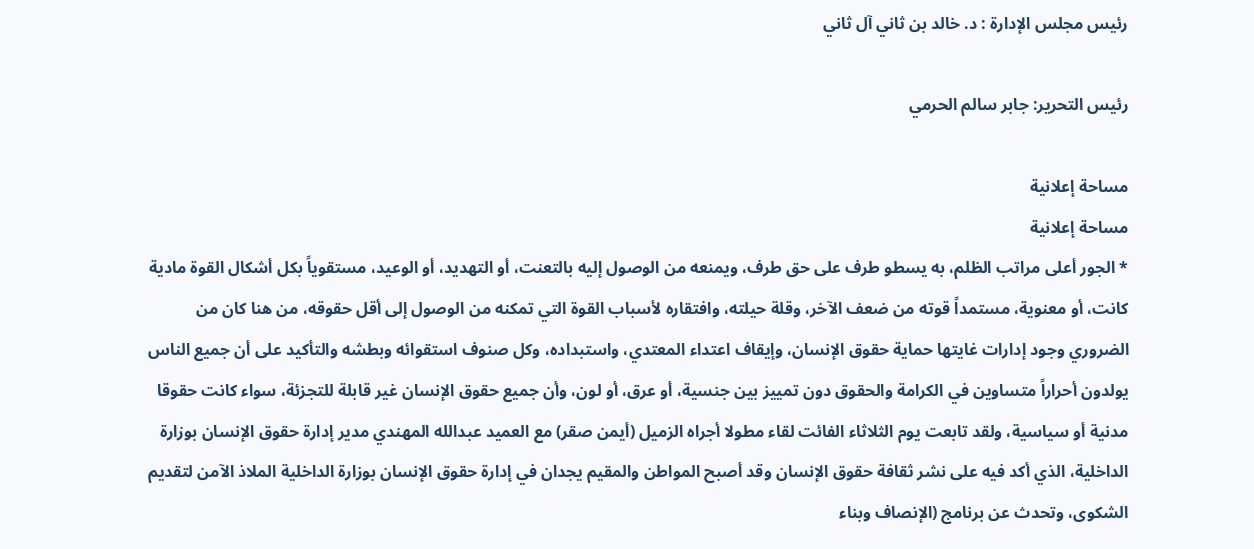رئيس مجلس الإدارة : د. خالد بن ثاني آل ثاني

رئيس التحرير: جابر سالم الحرمي

مساحة إعلانية
مساحة إعلانية
* الجور أعلى مراتب الظلم، به يسطو طرف على حق طرف، ويمنعه من الوصول إليه بالتعنت، أو التهديد، أو الوعيد، مستقوياً بكل أشكال القوة مادية كانت، أو معنوية، مستمداً قوته من ضعف الآخر، وقلة حيلته، وافتقاره لأسباب القوة التي تمكنه من الوصول إلى أقل حقوقه، من هنا كان من الضروري وجود إدارات غايتها حماية حقوق الإنسان، وإيقاف اعتداء المعتدي، واستبداده، وكل صنوف استقوائه وبطشه والتأكيد على أن جميع الناس يولدون أحراراً متساوين في الكرامة والحقوق دون تمييز بين جنسية، أو عرق، أو لون، وأن جميع حقوق الإنسان غير قابلة للتجزئة، سواء كانت حقوقا مدنية أو سياسية، ولقد تابعت يوم الثلاثاء الفائت لقاء مطولا أجراه الزميل (أيمن صقر) مع العميد عبدالله المهندي مدير إدارة حقوق الإنسان بوزارة الداخلية، الذي أكد فيه على نشر ثقافة حقوق الإنسان وقد أصبح المواطن والمقيم يجدان في إدارة حقوق الإنسان بوزارة الداخلية الملاذ الآمن لتقديم الشكوى، وتحدث عن برنامج (الإنصاف وبناء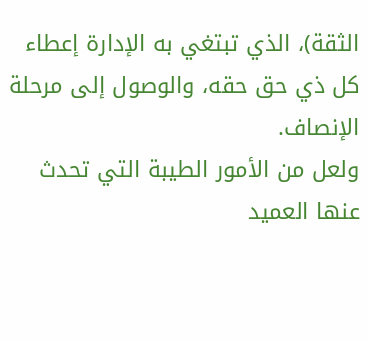الثقة)، الذي تبتغي به الإدارة إعطاء كل ذي حق حقه، والوصول إلى مرحلة الإنصاف.
ولعل من الأمور الطيبة التي تحدث عنها العميد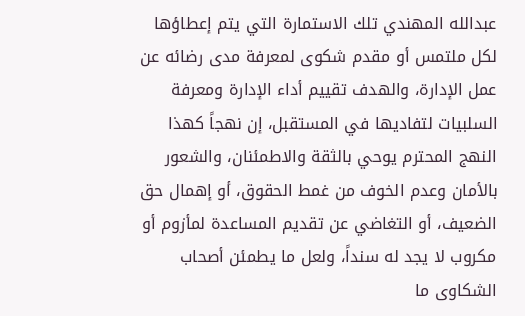عبدالله المهندي تلك الاستمارة التي يتم إعطاؤها لكل ملتمس أو مقدم شكوى لمعرفة مدى رضائه عن عمل الإدارة، والهدف تقييم أداء الإدارة ومعرفة السلبيات لتفاديها في المستقبل، إن نهجاً كهذا النهج المحترم يوحي بالثقة والاطمئنان، والشعور بالأمان وعدم الخوف من غمط الحقوق، أو إهمال حق الضعيف، أو التغاضي عن تقديم المساعدة لمأزوم أو مكروب لا يجد له سنداً، ولعل ما يطمئن أصحاب الشكاوى ما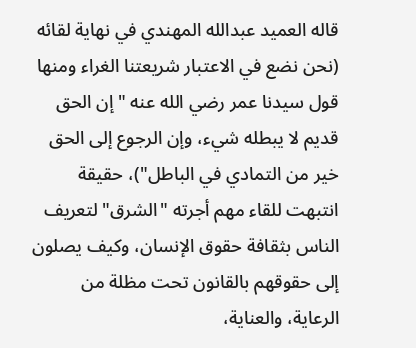قاله العميد عبدالله المهندي في نهاية لقائه (نحن نضع في الاعتبار شريعتنا الغراء ومنها قول سيدنا عمر رضي الله عنه "إن الحق قديم لا يبطله شيء، وإن الرجوع إلى الحق خير من التمادي في الباطل")، حقيقة انتبهت للقاء مهم أجرته "الشرق" لتعريف الناس بثقافة حقوق الإنسان، وكيف يصلون إلى حقوقهم بالقانون تحت مظلة من الرعاية، والعناية،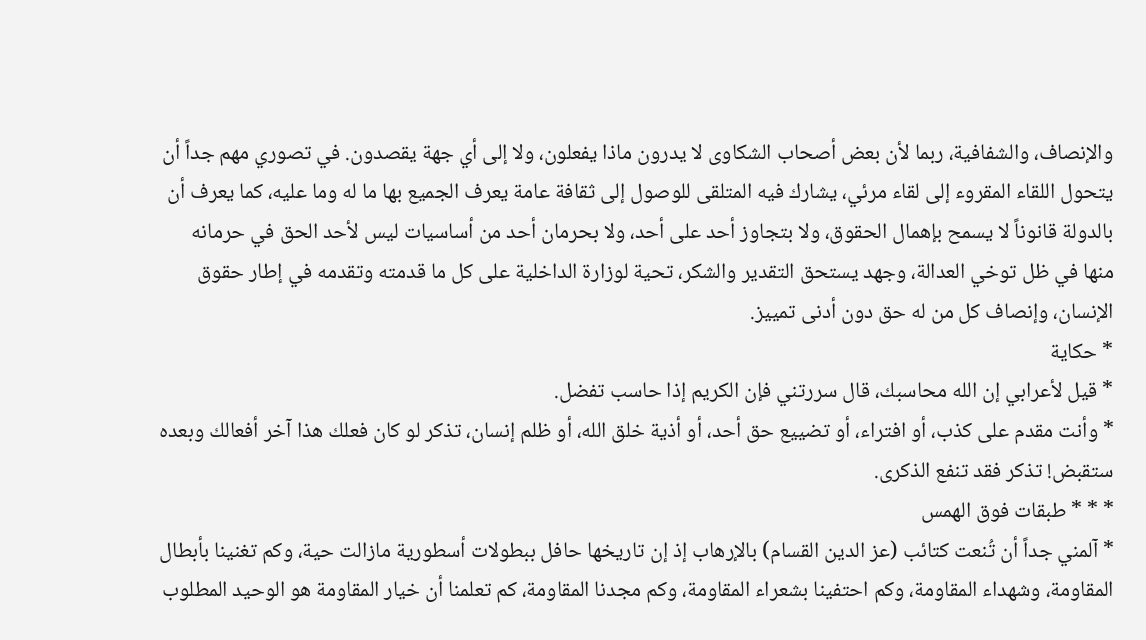والإنصاف، والشفافية، ربما لأن بعض أصحاب الشكاوى لا يدرون ماذا يفعلون، ولا إلى أي جهة يقصدون. في تصوري مهم جداً أن يتحول اللقاء المقروء إلى لقاء مرئي، يشارك فيه المتلقى للوصول إلى ثقافة عامة يعرف الجميع بها ما له وما عليه، كما يعرف أن بالدولة قانوناً لا يسمح بإهمال الحقوق، ولا بتجاوز أحد على أحد، ولا بحرمان أحد من أساسيات ليس لأحد الحق في حرمانه منها في ظل توخي العدالة، وجهد يستحق التقدير والشكر، تحية لوزارة الداخلية على كل ما قدمته وتقدمه في إطار حقوق الإنسان، وإنصاف كل من له حق دون أدنى تمييز.
* حكاية
* قيل لأعرابي إن الله محاسبك، قال سررتني فإن الكريم إذا حاسب تفضل.
* وأنت مقدم على كذب، أو افتراء، أو تضييع حق أحد، أو أذية خلق الله، أو ظلم إنسان، تذكر لو كان فعلك هذا آخر أفعالك وبعده ستقبض! تذكر فقد تنفع الذكرى.
* * * طبقات فوق الهمس
* آلمني جداً أن تُنعت كتائب (عز الدين القسام) بالإرهاب إذ إن تاريخها حافل ببطولات أسطورية مازالت حية، وكم تغنينا بأبطال المقاومة، وشهداء المقاومة، وكم احتفينا بشعراء المقاومة، وكم مجدنا المقاومة، كم تعلمنا أن خيار المقاومة هو الوحيد المطلوب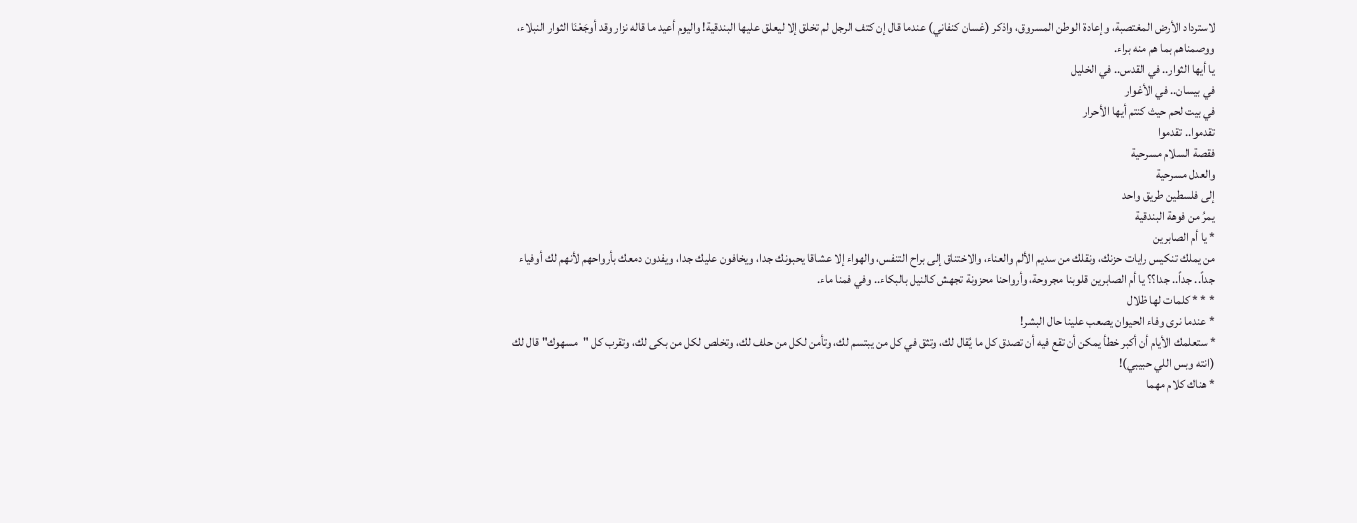لاسترداد الأرض المغتصبة، وإعادة الوطن المسروق، واذكر (غسان كنفاني) عندما قال إن كتف الرجل لم تخلق إلا ليعلق عليها البندقية! واليوم أعيد ما قاله نزار وقد أوجَعْنَا الثوار النبلاء، ووصمناهم بما هم منه براء.
يا أيها الثوار.. في القدس.. في الخليل
في بيسان.. في الأغوار
في بيت لحم حيث كنتم أيها الأحرار
تقدموا.. تقدموا
فقصة السلام مسرحية
والعدل مسرحية
إلى فلسطين طريق واحد
يمرُ من فوهة البندقية
* يا أم الصابرين
من يملك تنكيس رايات حزنك، ونقلك من سديم الألم والعناء، والاختناق إلى براح التنفس، والهواء إلا عشاقا يحبونك جدا، ويخافون عليك جدا، ويفدون دمعك بأرواحهم لأنهم لك أوفياء جداً.. جداً.. جدا؟؟ يا أم الصابرين قلوبنا مجروحة، وأرواحنا محزونة تجهش كالنيل بالبكاء.. وفي فمنا ماء.
* * * كلمات لها ظلال
* عندما نرى وفاء الحيوان يصعب علينا حال البشر!
* ستعلمك الأيام أن أكبر خطأ يمكن أن تقع فيه أن تصدق كل ما يُقال لك، وتثق في كل من يبتسم لك، وتأمن لكل من حلف لك، وتخلص لكل من بكى لك، وتقرب كل "مسهوك" قال لك (انته وبس اللي حبيبي)!
* هناك كلام مهما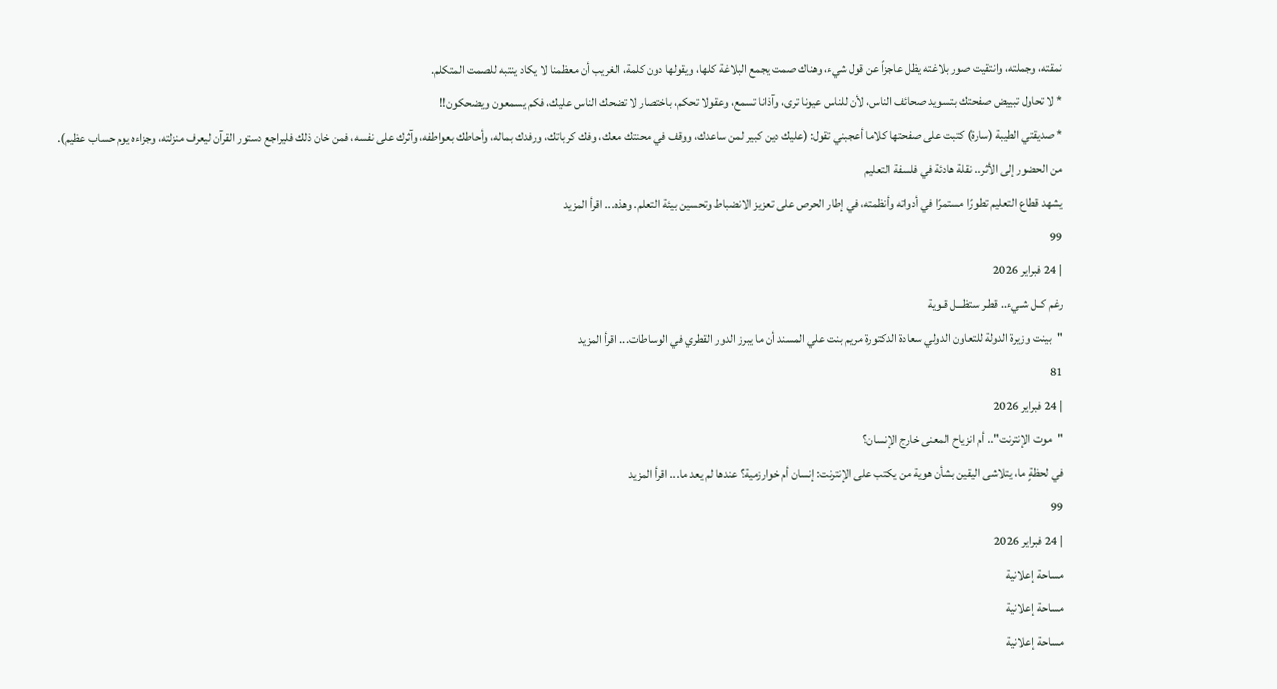نمقته، وجملته، وانتقيت صور بلاغته يظل عاجزاً عن قول شيء، وهناك صمت يجمع البلاغة كلها، ويقولها دون كلمة، الغريب أن معظمنا لا يكاد ينتبه للصمت المتكلم.
* لا تحاول تبييض صفحتك بتسويد صحائف الناس، لأن للناس عيونا ترى، وآذانا تسمع، وعقولا تحكم، باختصار لا تضحك الناس عليك، فكم يسمعون ويضحكون!!
* صديقتي الطيبة (سارة) كتبت على صفحتها كلاما أعجبني تقول: (عليك دين كبير لمن ساعدك، ووقف في محنتك معك، وفك كرباتك، ورفدك بماله، وأحاطك بعواطفه، وآثرك على نفسه، فمن خان ذلك فليراجع دستور القرآن ليعرف منزلته، وجزاءه يوم حساب عظيم).
من الحضور إلى الأثر.. نقلة هادئة في فلسفة التعليم
يشهد قطاع التعليم تطورًا مستمرًا في أدواته وأنظمته، في إطار الحرص على تعزيز الانضباط وتحسين بيئة التعلم. وهذه... اقرأ المزيد
99
| 24 فبراير 2026
رغم كــل شـيء.. قطـر ستظـــل قـوية
"بينت وزيرة الدولة للتعاون الدولي سعادة الدكتورة مريم بنت علي المسند أن ما يبرز الدور القطري في الوساطات... اقرأ المزيد
81
| 24 فبراير 2026
"موت الإنترنت".. أم انزياح المعنى خارج الإنسان؟
في لحظةٍ ما، يتلاشى اليقين بشأن هوية من يكتب على الإنترنت: إنسان أم خوارزمية؟ عندها لم يعد ما... اقرأ المزيد
99
| 24 فبراير 2026
مساحة إعلانية
مساحة إعلانية
مساحة إعلانية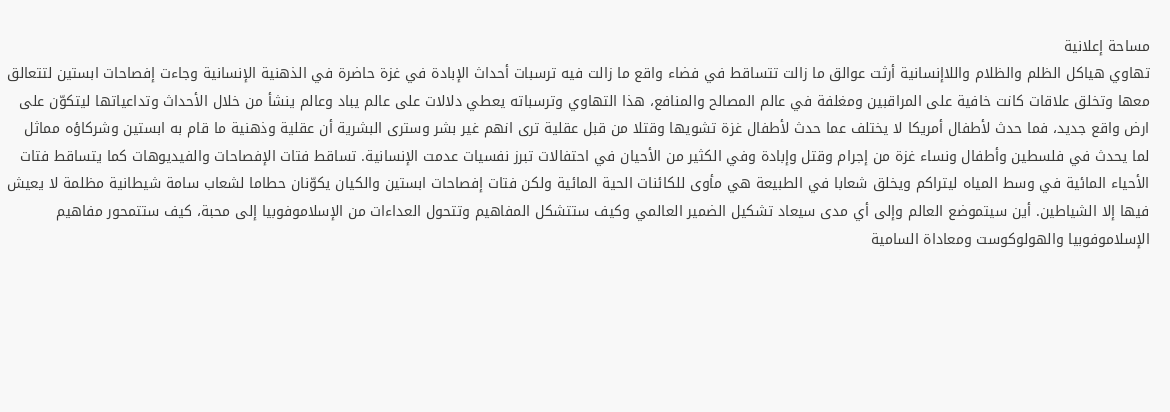مساحة إعلانية
تهاوي هياكل الظلم والظلام واللاإنسانية أرثت عوالق ما زالت تتساقط في فضاء واقع ما زالت فيه ترسبات أحداث الإبادة في غزة حاضرة في الذهنية الإنسانية وجاءت إفصاحات ابستين لتتعالق معها وتخلق علاقات كانت خافية على المراقبين ومغلفة في عالم المصالح والمنافع، هذا التهاوي وترسباته يعطي دلالات على عالم يباد وعالم ينشأ من خلال الأحداث وتداعياتها ليتكوّن على ارض واقع جديد، فما حدث لأطفال أمريكا لا يختلف عما حدث لأطفال غزة تشويها وقتلا من قبل عقلية ترى انهم غير بشر وسترى البشرية أن عقلية وذهنية ما قام به ابستين وشركاؤه مماثل لما يحدث في فلسطين وأطفال ونساء غزة من إجرام وقتل وإبادة وفي الكثير من الأحيان في احتفالات تبرز نفسيات عدمت الإنسانية. تساقط فتات الإفصاحات والفيديوهات كما يتساقط فتات الأحياء المائية في وسط المياه ليتراكم ويخلق شعابا في الطبيعة هي مأوى للكائنات الحية المائية ولكن فتات إفصاحات ابستين والكيان يكوّنان حطاما لشعاب سامة شيطانية مظلمة لا يعيش فيها إلا الشياطين. أين سيتموضع العالم وإلى أي مدى سيعاد تشكيل الضمير العالمي وكيف ستتشكل المفاهيم وتتحول العداءات من الإسلاموفوبيا إلى محبة، كيف ستتمحور مفاهيم الإسلاموفوبيا والهولوكوست ومعاداة السامية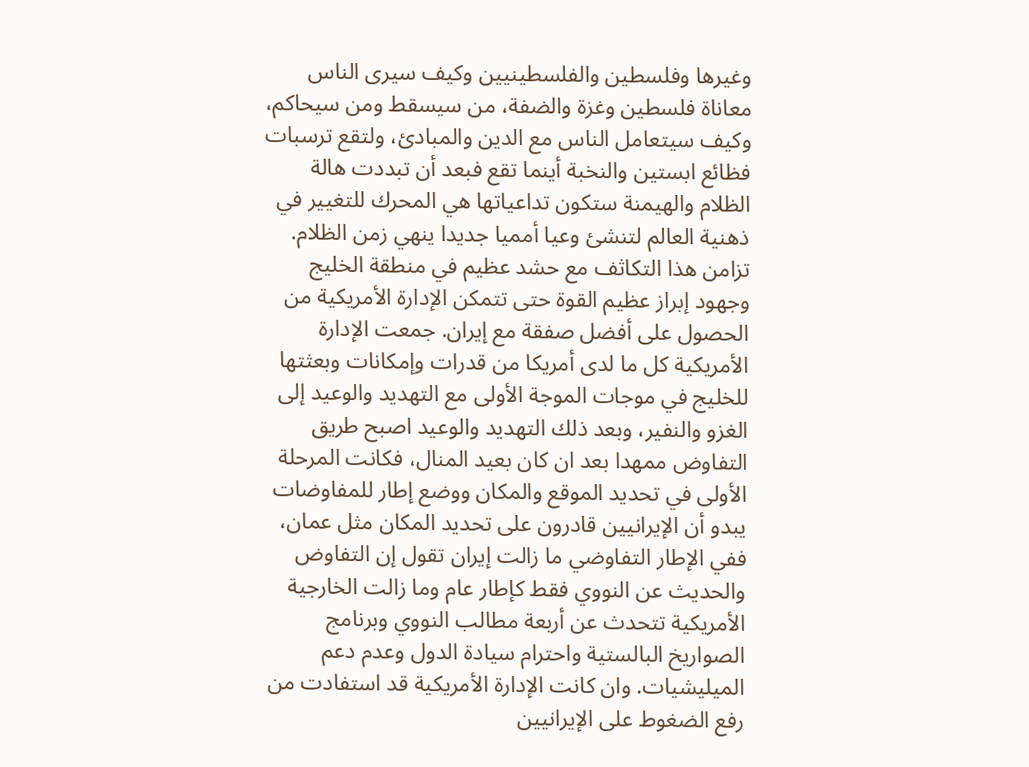وغيرها وفلسطين والفلسطينيين وكيف سيرى الناس معاناة فلسطين وغزة والضفة، من سيسقط ومن سيحاكم، وكيف سيتعامل الناس مع الدين والمبادئ، ولتقع ترسبات فظائع ابستين والنخبة أينما تقع فبعد أن تبددت هالة الظلام والهيمنة ستكون تداعياتها هي المحرك للتغيير في ذهنية العالم لتنشئ وعيا أمميا جديدا ينهي زمن الظلام. تزامن هذا التكاثف مع حشد عظيم في منطقة الخليج وجهود إبراز عظيم القوة حتى تتمكن الإدارة الأمريكية من الحصول على أفضل صفقة مع إيران. جمعت الإدارة الأمريكية كل ما لدى أمريكا من قدرات وإمكانات وبعثتها للخليج في موجات الموجة الأولى مع التهديد والوعيد إلى الغزو والنفير، وبعد ذلك التهديد والوعيد اصبح طريق التفاوض ممهدا بعد ان كان بعيد المنال، فكانت المرحلة الأولى في تحديد الموقع والمكان ووضع إطار للمفاوضات يبدو أن الإيرانيين قادرون على تحديد المكان مثل عمان، ففي الإطار التفاوضي ما زالت إيران تقول إن التفاوض والحديث عن النووي فقط كإطار عام وما زالت الخارجية الأمريكية تتحدث عن أربعة مطالب النووي وبرنامج الصواريخ البالستية واحترام سيادة الدول وعدم دعم الميليشيات. وان كانت الإدارة الأمريكية قد استفادت من رفع الضغوط على الإيرانيين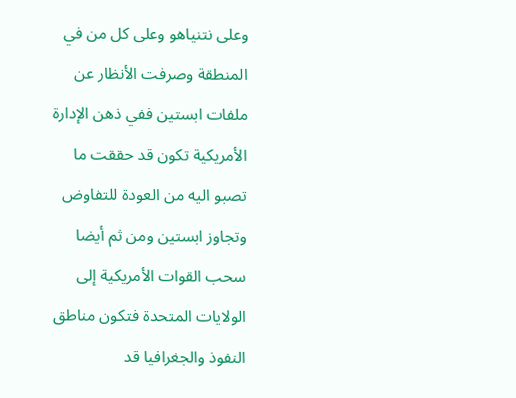وعلى نتنياهو وعلى كل من في المنطقة وصرفت الأنظار عن ملفات ابستين ففي ذهن الإدارة الأمريكية تكون قد حققت ما تصبو اليه من العودة للتفاوض وتجاوز ابستين ومن ثم أيضا سحب القوات الأمريكية إلى الولايات المتحدة فتكون مناطق النفوذ والجغرافيا قد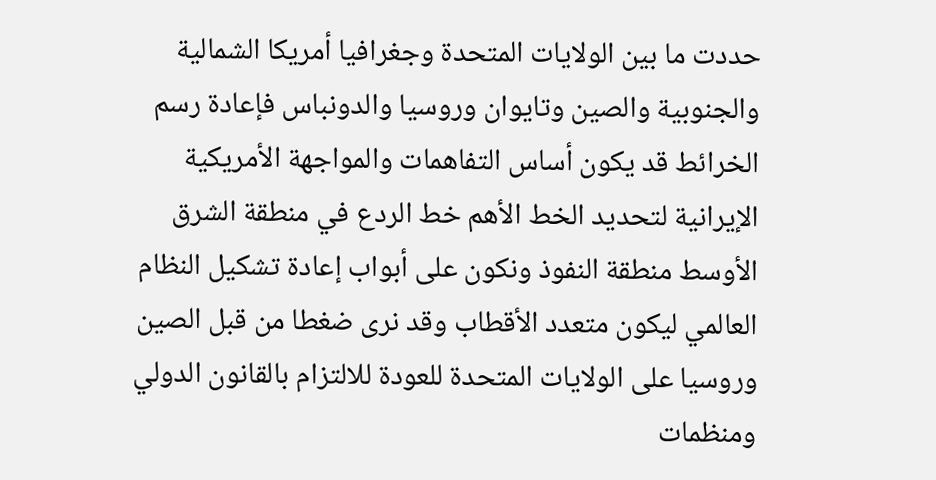حددت ما بين الولايات المتحدة وجغرافيا أمريكا الشمالية والجنوبية والصين وتايوان وروسيا والدونباس فإعادة رسم الخرائط قد يكون أساس التفاهمات والمواجهة الأمريكية الإيرانية لتحديد الخط الأهم خط الردع في منطقة الشرق الأوسط منطقة النفوذ ونكون على أبواب إعادة تشكيل النظام العالمي ليكون متعدد الأقطاب وقد نرى ضغطا من قبل الصين وروسيا على الولايات المتحدة للعودة للالتزام بالقانون الدولي ومنظمات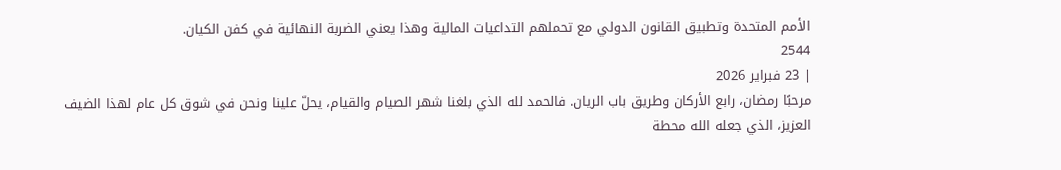الأمم المتحدة وتطبيق القانون الدولي مع تحملهم التداعيات المالية وهذا يعني الضربة النهائية في كفن الكيان.
2544
| 23 فبراير 2026
مرحبًا رمضان، رابع الأركان وطريق باب الريان. فالحمد لله الذي بلغنا شهر الصيام والقيام، يحلّ علينا ونحن في شوق كل عام لهذا الضيف العزيز، الذي جعله الله محطة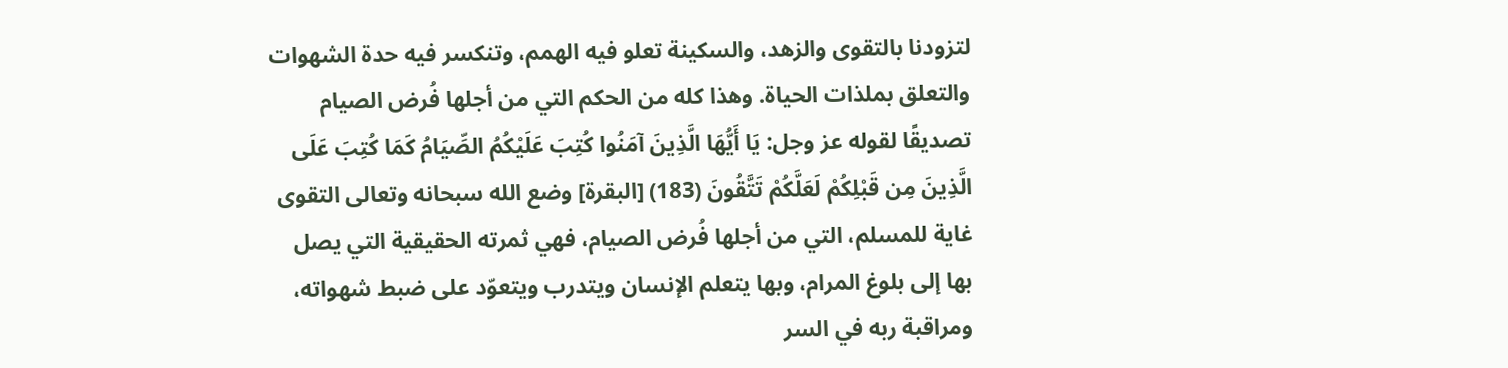لتزودنا بالتقوى والزهد، والسكينة تعلو فيه الهمم، وتنكسر فيه حدة الشهوات والتعلق بملذات الحياة. وهذا كله من الحكم التي من أجلها فُرض الصيام تصديقًا لقوله عز وجل: يَا أَيُّهَا الَّذِينَ آمَنُوا كُتِبَ عَلَيْكُمُ الصِّيَامُ كَمَا كُتِبَ عَلَى الَّذِينَ مِن قَبْلِكُمْ لَعَلَّكُمْ تَتَّقُونَ (183) [البقرة] وضع الله سبحانه وتعالى التقوى غاية للمسلم، التي من أجلها فُرض الصيام، فهي ثمرته الحقيقية التي يصل بها إلى بلوغ المرام، وبها يتعلم الإنسان ويتدرب ويتعوّد على ضبط شهواته، ومراقبة ربه في السر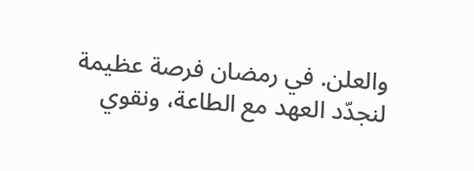والعلن. في رمضان فرصة عظيمة لنجدّد العهد مع الطاعة، ونقوي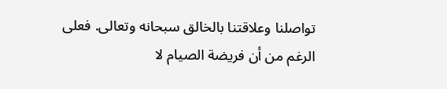تواصلنا وعلاقتنا بالخالق سبحانه وتعالى. فعلى الرغم من أن فريضة الصيام لا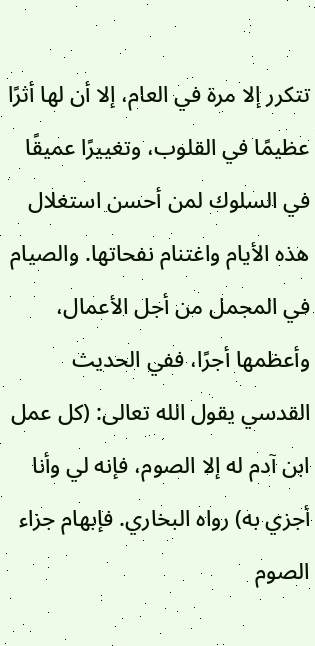تتكرر إلا مرة في العام، إلا أن لها أثرًا عظيمًا في القلوب، وتغييرًا عميقًا في السلوك لمن أحسن استغلال هذه الأيام واغتنام نفحاتها. والصيام في المجمل من أجل الأعمال، وأعظمها أجرًا، ففي الحديث القدسي يقول الله تعالى: (كل عمل ابن آدم له إلا الصوم، فإنه لي وأنا أجزي به) رواه البخاري. فإبهام جزاء الصوم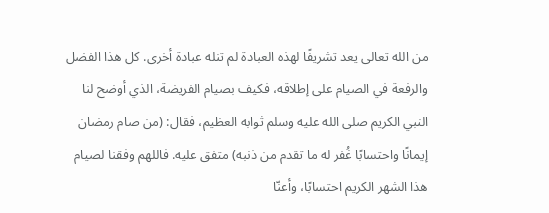من الله تعالى يعد تشريفًا لهذه العبادة لم تنله عبادة أخرى. كل هذا الفضل والرفعة في الصيام على إطلاقه، فكيف بصيام الفريضة، الذي أوضح لنا النبي الكريم صلى الله عليه وسلم ثوابه العظيم، فقال: (من صام رمضان إيمانًا واحتسابًا غُفر له ما تقدم من ذنبه) متفق عليه. فاللهم وفقنا لصيام هذا الشهر الكريم احتسابًا، وأعنّا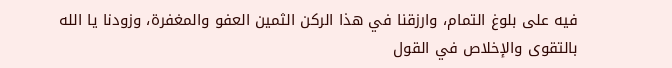فيه على بلوغ التمام، وارزقنا في هذا الركن الثمين العفو والمغفرة، وزودنا يا الله بالتقوى والإخلاص في القول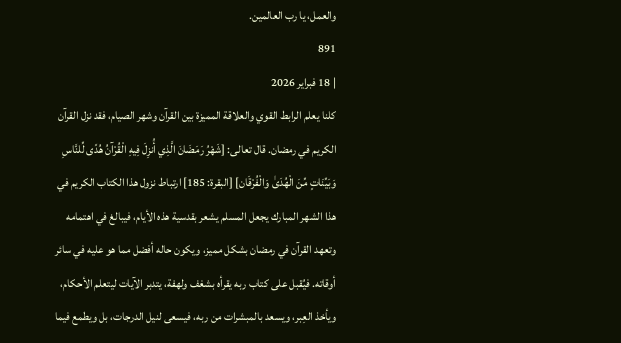والعمل، يا رب العالمين.
891
| 18 فبراير 2026
كلنا يعلم الرابط القوي والعلاقة المميزة بين القرآن وشهر الصيام، فقد نزل القرآن الكريم في رمضان. قال تعالى: [شَهْرُ رَمَضَانَ الَّذِي أُنزِلَ فِيهِ الْقُرْآنُ هُدًى لِّلنَّاسِ وَبَيِّنَاتٍ مِّنَ الْهُدَىٰ وَالْفُرْقَان] [البقرة: 185] ارتباط نزول هذا الكتاب الكريم في هذا الشهر المبارك يجعل المسلم يشعر بقدسية هذه الأيام، فيبالغ في اهتمامه وتعهد القرآن في رمضان بشكل مميز، ويكون حاله أفضل مما هو عليه في سائر أوقاته. فيُقبل على كتاب ربه يقرأه بشغف ولهفة، يتدبر الآيات ليتعلم الأحكام، ويأخذ العِبر، ويسعد بالمبشرات من ربه، فيسعى لنيل الدرجات، بل ويطمع فيما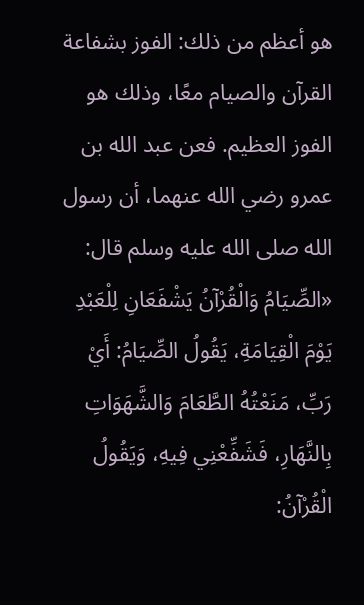هو أعظم من ذلك: الفوز بشفاعة القرآن والصيام معًا، وذلك هو الفوز العظيم. فعن عبد الله بن عمرو رضي الله عنهما، أن رسول الله صلى الله عليه وسلم قال: «الصِّيَامُ وَالْقُرْآنُ يَشْفَعَانِ لِلْعَبْدِ يَوْمَ الْقِيَامَةِ، يَقُولُ الصِّيَامُ: أَيْ رَبِّ، مَنَعْتُهُ الطَّعَامَ وَالشَّهَوَاتِ بِالنَّهَارِ، فَشَفِّعْنِي فِيهِ، وَيَقُولُ الْقُرْآنُ: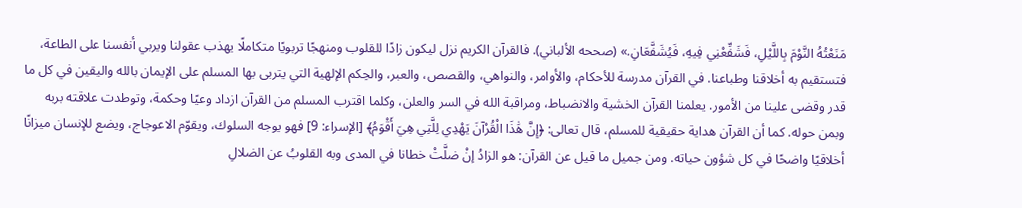مَنَعْتُهُ النَّوْمَ بِاللَّيْلِ، فَشَفِّعْنِي فِيهِ، فَيُشَفَّعَانِ.» (صححه الألباني). فالقرآن الكريم نزل ليكون زادًا للقلوب ومنهجًا تربويًا متكاملًا يهذب عقولنا ويربي أنفسنا على الطاعة، فتستقيم به أخلاقنا وطباعنا. في القرآن مدرسة للأحكام، والأوامر، والنواهي، والقصص، والعبر، والحِكم الإلهية التي يتربى بها المسلم على الإيمان بالله واليقين في كل ما قدر وقضى علينا من الأمور. يعلمنا القرآن الخشية والانضباط، ومراقبة الله في السر والعلن، وكلما اقترب المسلم من القرآن ازداد وعيًا وحكمة، وتوطدت علاقته بربه وبمن حوله. كما أن القرآن هداية حقيقية للمسلم، قال تعالى: ﴿إِنَّ هَٰذَا الْقُرْآنَ يَهْدِي لِلَّتِي هِيَ أَقْوَمُ﴾ [الإسراء: 9] فهو يوجه السلوك، ويقوّم الاعوجاج، ويضع للإنسان ميزانًا أخلاقيًا واضحًا في كل شؤون حياته. ومن جميل ما قيل عن القرآن: هو الزادُ إنْ ضلَّتْ خطانا في المدى وبه القلوبُ عن الضلالِ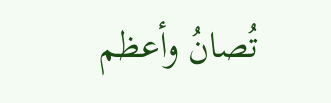تُصانُ وأعظم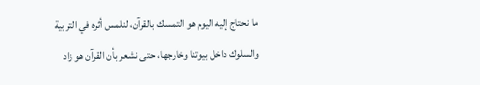ما نحتاج إليه اليوم هو التمسك بالقرآن، لنلمس أثره في التربية والسلوك داخل بيوتنا وخارجها، حتى نشعر بأن القرآن هو زاد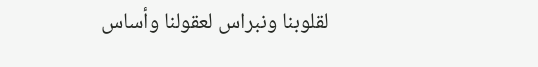لقلوبنا ونبراس لعقولنا وأساس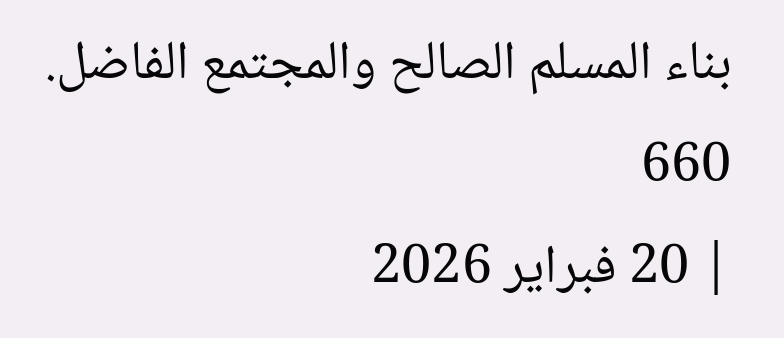بناء المسلم الصالح والمجتمع الفاضل.
660
| 20 فبراير 2026